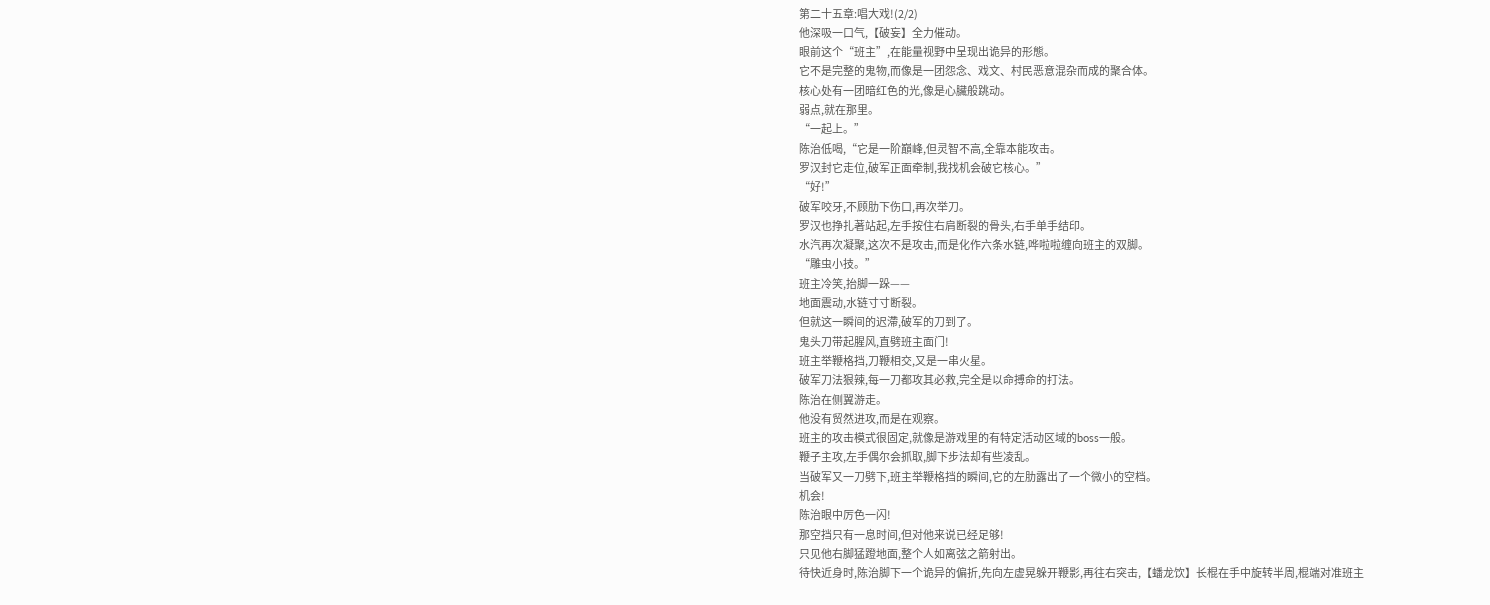第二十五章:唱大戏!(2/2)
他深吸一口气,【破妄】全力催动。
眼前这个“班主”,在能量视野中呈现出诡异的形態。
它不是完整的鬼物,而像是一团怨念、戏文、村民恶意混杂而成的聚合体。
核心处有一团暗红色的光,像是心臟般跳动。
弱点,就在那里。
“一起上。”
陈治低喝,“它是一阶巔峰,但灵智不高,全靠本能攻击。
罗汉封它走位,破军正面牵制,我找机会破它核心。”
“好!”
破军咬牙,不顾肋下伤口,再次举刀。
罗汉也挣扎著站起,左手按住右肩断裂的骨头,右手单手结印。
水汽再次凝聚,这次不是攻击,而是化作六条水链,哗啦啦缠向班主的双脚。
“雕虫小技。”
班主冷笑,抬脚一跺——
地面震动,水链寸寸断裂。
但就这一瞬间的迟滯,破军的刀到了。
鬼头刀带起腥风,直劈班主面门!
班主举鞭格挡,刀鞭相交,又是一串火星。
破军刀法狠辣,每一刀都攻其必救,完全是以命搏命的打法。
陈治在侧翼游走。
他没有贸然进攻,而是在观察。
班主的攻击模式很固定,就像是游戏里的有特定活动区域的boss一般。
鞭子主攻,左手偶尔会抓取,脚下步法却有些凌乱。
当破军又一刀劈下,班主举鞭格挡的瞬间,它的左肋露出了一个微小的空档。
机会!
陈治眼中厉色一闪!
那空挡只有一息时间,但对他来说已经足够!
只见他右脚猛蹬地面,整个人如离弦之箭射出。
待快近身时,陈治脚下一个诡异的偏折,先向左虚晃躲开鞭影,再往右突击,【蟠龙饮】长棍在手中旋转半周,棍端对准班主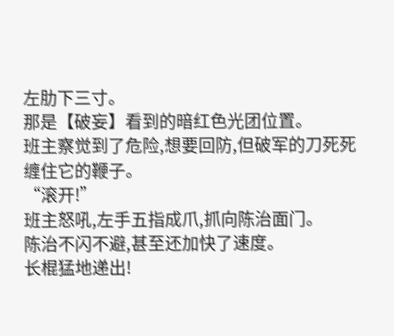左肋下三寸。
那是【破妄】看到的暗红色光团位置。
班主察觉到了危险,想要回防,但破军的刀死死缠住它的鞭子。
“滚开!”
班主怒吼,左手五指成爪,抓向陈治面门。
陈治不闪不避,甚至还加快了速度。
长棍猛地递出!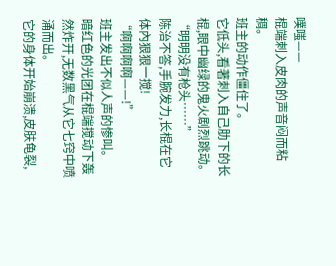噗嗤——
棍端刺入皮肉的声音闷而粘稠。
班主的动作僵住了。
它低头,看著刺入自己肋下的长棍,眼中幽绿的鬼火剧烈跳动。
“明明没有枪头……”
陈治不答,手腕发力,长棍在它体內狠狠一搅!
“啊啊啊啊——!”
班主发出不似人声的惨叫。
暗红色的光团在棍端搅动下轰然炸开,无数黑气从它七窍中喷涌而出。
它的身体开始崩溃,皮肤龟裂,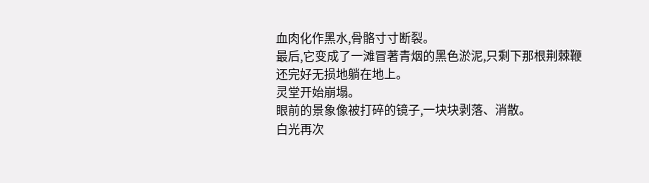血肉化作黑水,骨骼寸寸断裂。
最后,它变成了一滩冒著青烟的黑色淤泥,只剩下那根荆棘鞭还完好无损地躺在地上。
灵堂开始崩塌。
眼前的景象像被打碎的镜子,一块块剥落、消散。
白光再次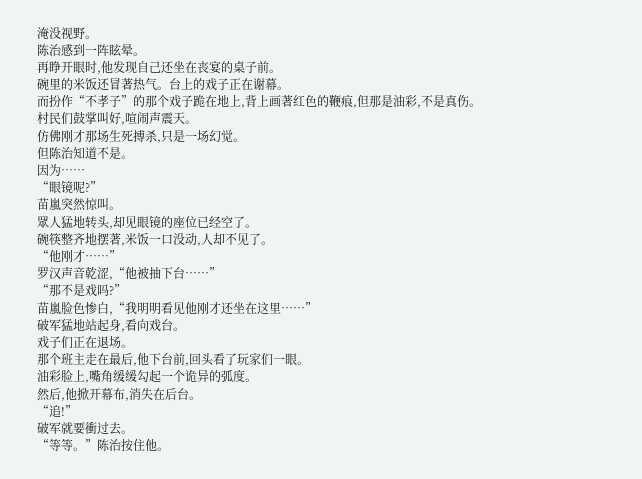淹没视野。
陈治感到一阵眩晕。
再睁开眼时,他发现自己还坐在丧宴的桌子前。
碗里的米饭还冒著热气。台上的戏子正在谢幕。
而扮作“不孝子”的那个戏子跪在地上,背上画著红色的鞭痕,但那是油彩,不是真伤。
村民们鼓掌叫好,喧闹声震天。
仿佛刚才那场生死搏杀,只是一场幻觉。
但陈治知道不是。
因为……
“眼镜呢?”
苗嵐突然惊叫。
眾人猛地转头,却见眼镜的座位已经空了。
碗筷整齐地摆著,米饭一口没动,人却不见了。
“他刚才……”
罗汉声音乾涩,“他被抽下台……”
“那不是戏吗?”
苗嵐脸色惨白,“我明明看见他刚才还坐在这里……”
破军猛地站起身,看向戏台。
戏子们正在退场。
那个班主走在最后,他下台前,回头看了玩家们一眼。
油彩脸上,嘴角缓缓勾起一个诡异的弧度。
然后,他掀开幕布,消失在后台。
“追!”
破军就要衝过去。
“等等。”陈治按住他。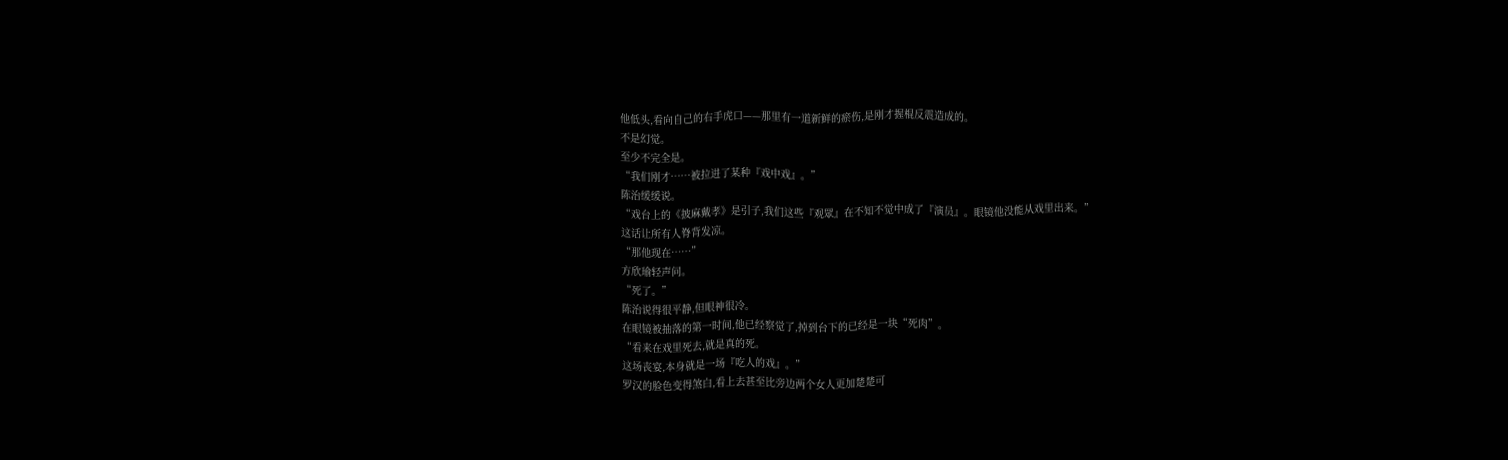他低头,看向自己的右手虎口——那里有一道新鲜的瘀伤,是刚才握棍反震造成的。
不是幻觉。
至少不完全是。
“我们刚才……被拉进了某种『戏中戏』。”
陈治缓缓说。
“戏台上的《披麻戴孝》是引子,我们这些『观眾』在不知不觉中成了『演员』。眼镜他没能从戏里出来。”
这话让所有人脊背发凉。
“那他现在……”
方欣瑜轻声问。
“死了。”
陈治说得很平静,但眼神很冷。
在眼镜被抽落的第一时间,他已经察觉了,掉到台下的已经是一块“死肉”。
“看来在戏里死去,就是真的死。
这场丧宴,本身就是一场『吃人的戏』。”
罗汉的脸色变得煞白,看上去甚至比旁边两个女人更加楚楚可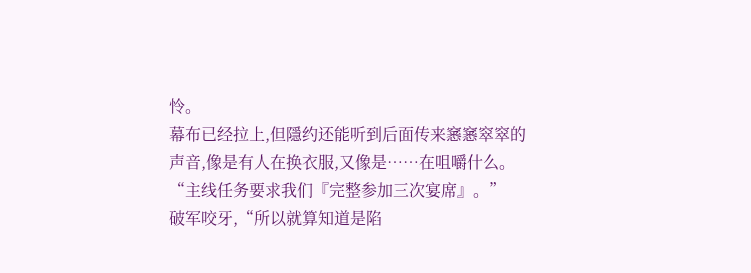怜。
幕布已经拉上,但隱约还能听到后面传来窸窸窣窣的声音,像是有人在换衣服,又像是……在咀嚼什么。
“主线任务要求我们『完整参加三次宴席』。”
破军咬牙,“所以就算知道是陷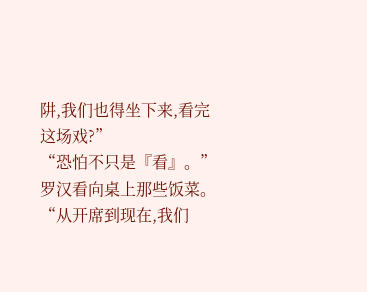阱,我们也得坐下来,看完这场戏?”
“恐怕不只是『看』。”
罗汉看向桌上那些饭菜。
“从开席到现在,我们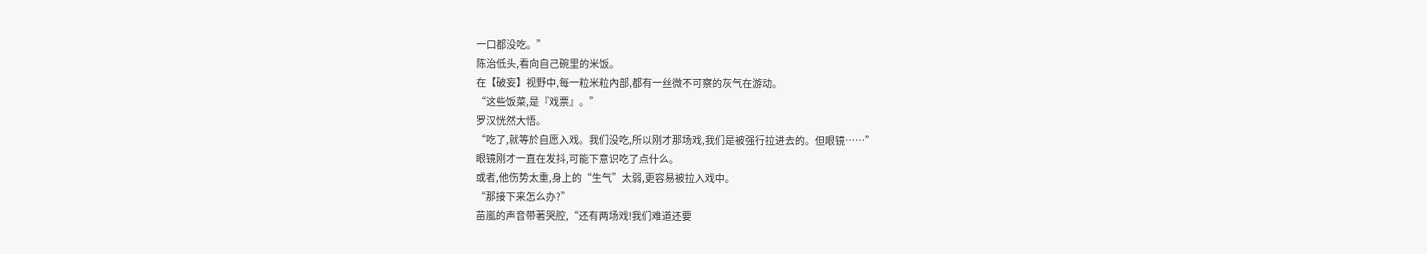一口都没吃。”
陈治低头,看向自己碗里的米饭。
在【破妄】视野中,每一粒米粒內部,都有一丝微不可察的灰气在游动。
“这些饭菜,是『戏票』。”
罗汉恍然大悟。
“吃了,就等於自愿入戏。我们没吃,所以刚才那场戏,我们是被强行拉进去的。但眼镜……”
眼镜刚才一直在发抖,可能下意识吃了点什么。
或者,他伤势太重,身上的“生气”太弱,更容易被拉入戏中。
“那接下来怎么办?”
苗嵐的声音带著哭腔,“还有两场戏!我们难道还要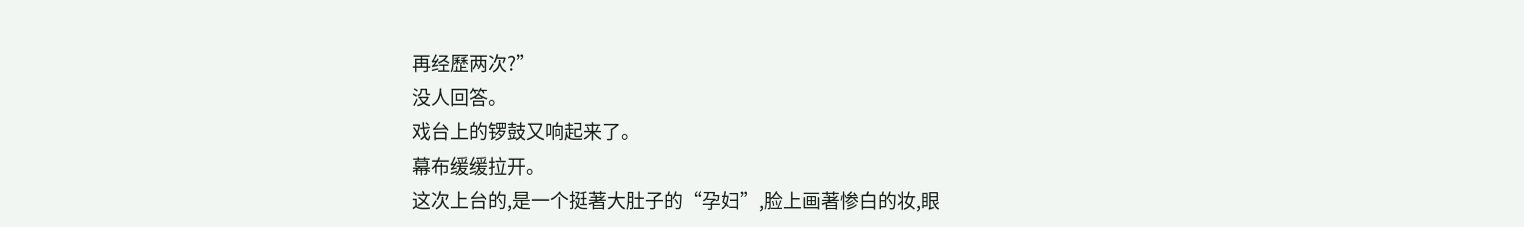再经歷两次?”
没人回答。
戏台上的锣鼓又响起来了。
幕布缓缓拉开。
这次上台的,是一个挺著大肚子的“孕妇”,脸上画著惨白的妆,眼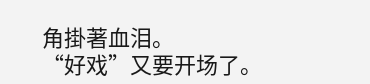角掛著血泪。
“好戏”又要开场了。